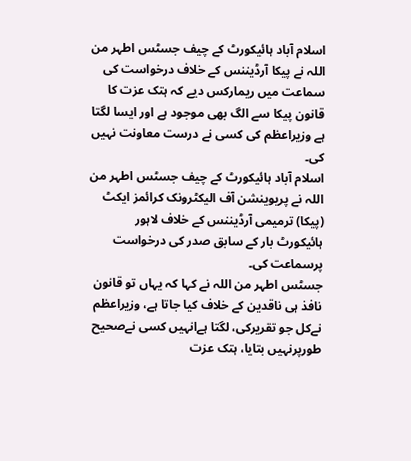اسلام آباد ہائیکورٹ کے چیف جسٹس اطہر من اللہ نے پیکا آرڈیننس کے خلاف درخواست کی سماعت میں ریمارکس دیے کہ ہتک عزت کا قانون پیکا سے الگ بھی موجود ہے اور ایسا لگتا ہے وزیراعظم کی کسی نے درست معاونت نہیں کی۔
اسلام آباد ہائیکورٹ کے چیف جسٹس اطہر من اللہ نے پریوینشن آف الیکٹرونک کرائمز ایکٹ (پیکا) ترمیمی آرڈیننس کے خلاف لاہور ہائیکورٹ بار کے سابق صدر کی درخواست پرسماعت کی۔
جسٹس اطہر من اللہ نے کہا کہ یہاں تو قانون نافذ ہی ناقدین کے خلاف کیا جاتا ہے، وزیراعظم نےکل جو تقریرکی، لگتا ہےانہیں کسی نےصحیح طورپرنہیں بتایا، ہتک عزت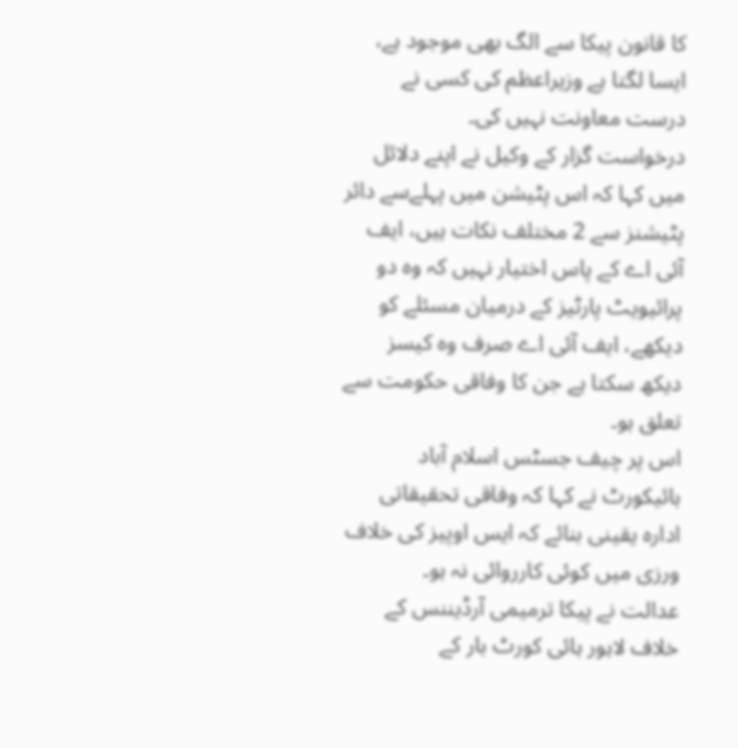کا قانون پیکا سے الگ بھی موجود ہے، ایسا لگتا ہے وزیراعظم کی کسی نے درست معاونت نہیں کی۔
درخواست گزار کے وکیل نے اپنے دلائل میں کہا کہ اس پٹیشن میں پہلےسے دائر پٹیشنز سے 2 مختلف نکات ہیں، ایف آئی اے کے پاس اختیار نہیں کہ وہ دو پرائیویٹ پارٹیز کے درمیان مسئلے کو دیکھے، ایف آئی اے صرف وہ کیسز دیکھ سکتا ہے جن کا وفاقی حکومت سے تعلق ہو۔
اس پر چیف جسٹس اسلام آباد ہائیکورٹ نے کہا کہ وفاقی تحقیقاتی ادارہ یقینی بنائے کہ ایس اوپیز کی خلاف ورزی میں کوئی کارروائی نہ ہو۔
عدالت نے پیکا ترمیمی آرڈیننس کے خلاف لاہور ہائی کورٹ بار کے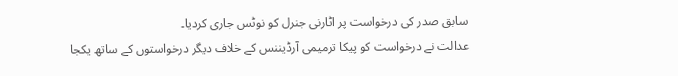سابق صدر کی درخواست پر اٹارنی جنرل کو نوٹس جاری کردیا۔
عدالت نے درخواست کو پیکا ترمیمی آرڈیننس کے خلاف دیگر درخواستوں کے ساتھ یکجا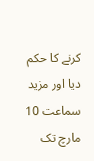کرنے کا حکم دیا اور مزید سماعت 10 مارچ تک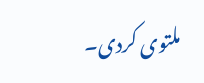ملتوی کردی۔